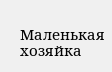Маленькая хозяйка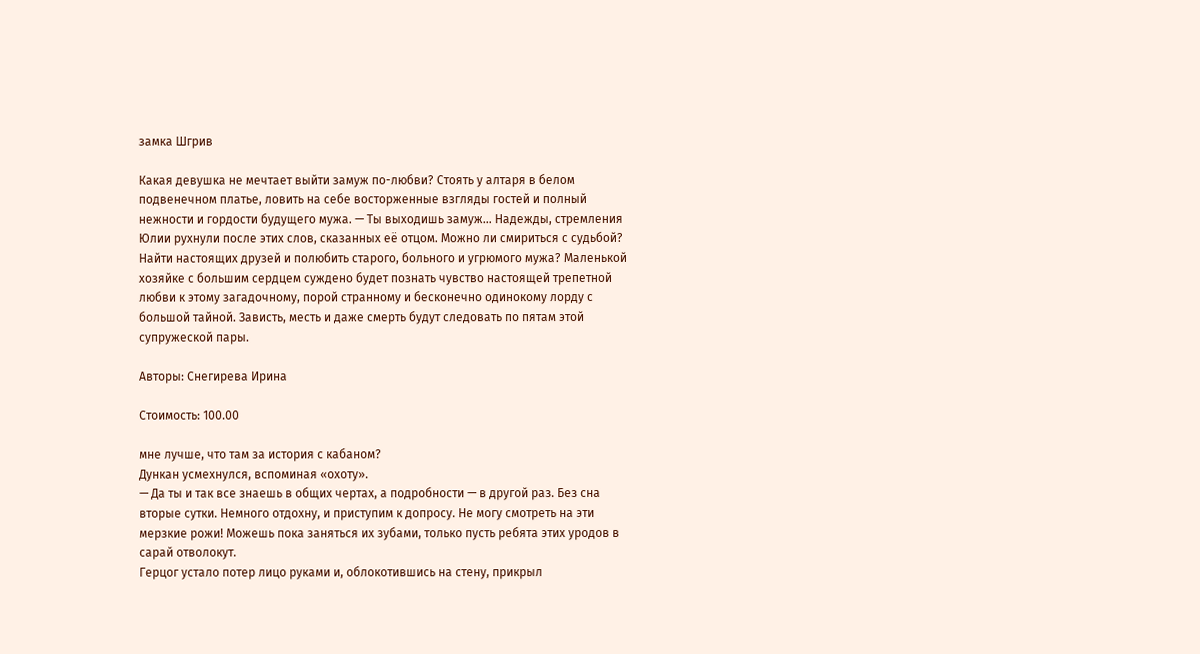замка Шгрив

Какая девушка не мечтает выйти замуж по-любви? Стоять у алтаря в белом подвенечном платье, ловить на себе восторженные взгляды гостей и полный нежности и гордости будущего мужа. — Ты выходишь замуж… Надежды, стремления Юлии рухнули после этих слов, сказанных её отцом. Можно ли смириться с судьбой? Найти настоящих друзей и полюбить старого, больного и угрюмого мужа? Маленькой хозяйке с большим сердцем суждено будет познать чувство настоящей трепетной любви к этому загадочному, порой странному и бесконечно одинокому лорду с большой тайной. Зависть, месть и даже смерть будут следовать по пятам этой супружеской пары.

Авторы: Снегирева Ирина

Стоимость: 100.00

мне лучше, что там за история с кабаном?
Дункан усмехнулся, вспоминая «охоту».
— Да ты и так все знаешь в общих чертах, а подробности — в другой раз. Без сна вторые сутки. Немного отдохну, и приступим к допросу. Не могу смотреть на эти мерзкие рожи! Можешь пока заняться их зубами, только пусть ребята этих уродов в сарай отволокут.
Герцог устало потер лицо руками и, облокотившись на стену, прикрыл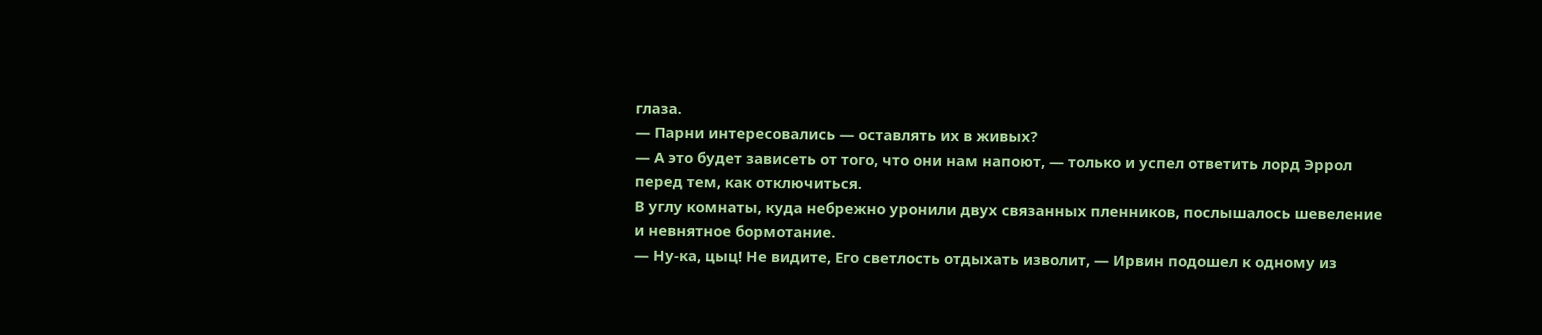глаза.
— Парни интересовались — оставлять их в живых?
— А это будет зависеть от того, что они нам напоют, — только и успел ответить лорд Эррол перед тем, как отключиться.
В углу комнаты, куда небрежно уронили двух связанных пленников, послышалось шевеление и невнятное бормотание.
— Ну-ка, цыц! Не видите, Его светлость отдыхать изволит, — Ирвин подошел к одному из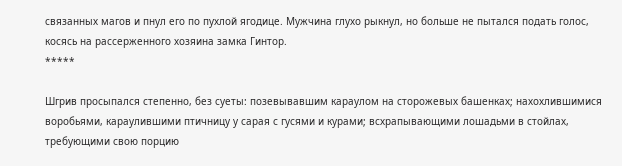связанных магов и пнул его по пухлой ягодице. Мужчина глухо рыкнул, но больше не пытался подать голос, косясь на рассерженного хозяина замка Гинтор.
*****

Шгрив просыпался степенно, без суеты: позевывавшим караулом на сторожевых башенках; нахохлившимися воробьями, караулившими птичницу у сарая с гусями и курами; всхрапывающими лошадьми в стойлах, требующими свою порцию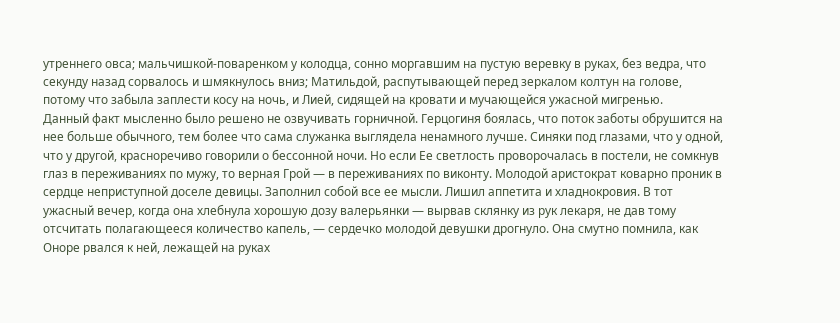утреннего овса; мальчишкой-поваренком у колодца, сонно моргавшим на пустую веревку в руках, без ведра, что секунду назад сорвалось и шмякнулось вниз; Матильдой, распутывающей перед зеркалом колтун на голове, потому что забыла заплести косу на ночь, и Лией, сидящей на кровати и мучающейся ужасной мигренью.
Данный факт мысленно было решено не озвучивать горничной. Герцогиня боялась, что поток заботы обрушится на нее больше обычного, тем более что сама служанка выглядела ненамного лучше. Синяки под глазами, что у одной, что у другой, красноречиво говорили о бессонной ночи. Но если Ее светлость проворочалась в постели, не сомкнув глаз в переживаниях по мужу, то верная Грой — в переживаниях по виконту. Молодой аристократ коварно проник в сердце неприступной доселе девицы. Заполнил собой все ее мысли. Лишил аппетита и хладнокровия. В тот ужасный вечер, когда она хлебнула хорошую дозу валерьянки — вырвав склянку из рук лекаря, не дав тому отсчитать полагающееся количество капель, — сердечко молодой девушки дрогнуло. Она смутно помнила, как Оноре рвался к ней, лежащей на руках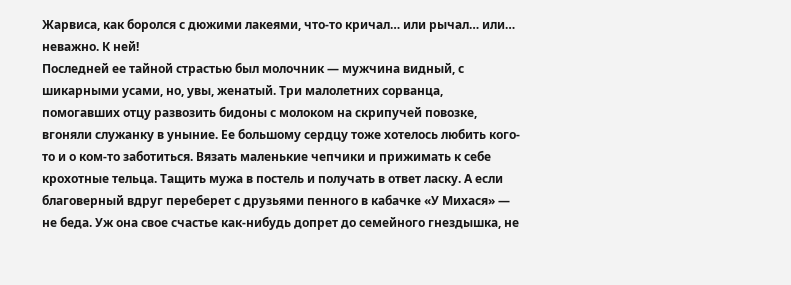Жарвиса, как боролся с дюжими лакеями, что-то кричал… или рычал… или… неважно. К ней!
Последней ее тайной страстью был молочник — мужчина видный, с шикарными усами, но, увы, женатый. Три малолетних сорванца, помогавших отцу развозить бидоны с молоком на скрипучей повозке, вгоняли служанку в уныние. Ее большому сердцу тоже хотелось любить кого-то и о ком-то заботиться. Вязать маленькие чепчики и прижимать к себе крохотные тельца. Тащить мужа в постель и получать в ответ ласку. А если благоверный вдруг переберет с друзьями пенного в кабачке «У Михася» — не беда. Уж она свое счастье как-нибудь допрет до семейного гнездышка, не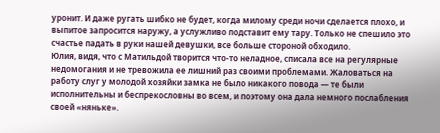уронит. И даже ругать шибко не будет, когда милому среди ночи сделается плохо, и выпитое запросится наружу, а услужливо подставит ему тару. Только не спешило это счастье падать в руки нашей девушки, все больше стороной обходило.
Юлия, видя, что с Матильдой творится что-то неладное, списала все на регулярные недомогания и не тревожила ее лишний раз своими проблемами. Жаловаться на работу слуг у молодой хозяйки замка не было никакого повода — те были исполнительны и беспрекословны во всем, и поэтому она дала немного послабления своей «няньке».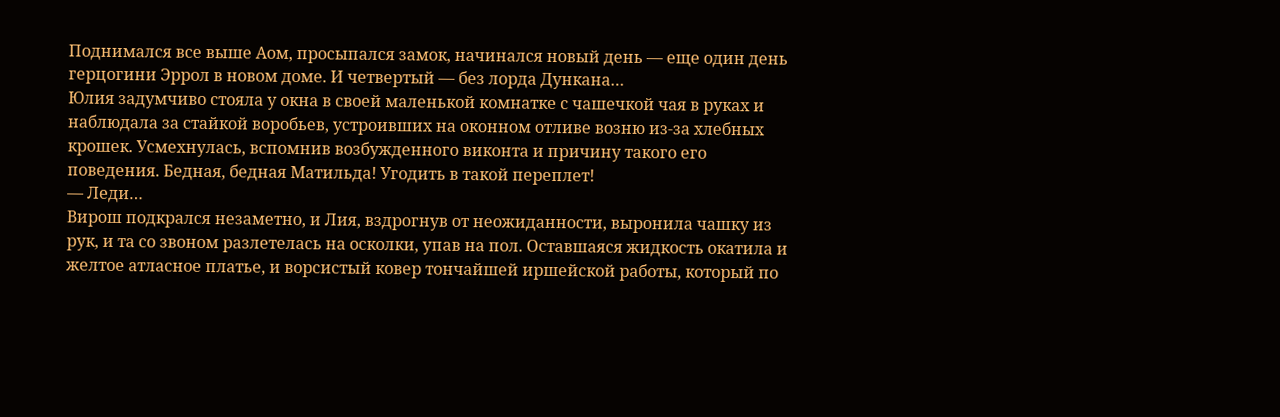Поднимался все выше Аом, просыпался замок, начинался новый день — еще один день герцогини Эррол в новом доме. И четвертый — без лорда Дункана…
Юлия задумчиво стояла у окна в своей маленькой комнатке с чашечкой чая в руках и наблюдала за стайкой воробьев, устроивших на оконном отливе возню из-за хлебных крошек. Усмехнулась, вспомнив возбужденного виконта и причину такого его поведения. Бедная, бедная Матильда! Угодить в такой переплет!
— Леди…
Вирош подкрался незаметно, и Лия, вздрогнув от неожиданности, выронила чашку из рук, и та со звоном разлетелась на осколки, упав на пол. Оставшаяся жидкость окатила и желтое атласное платье, и ворсистый ковер тончайшей иршейской работы, который по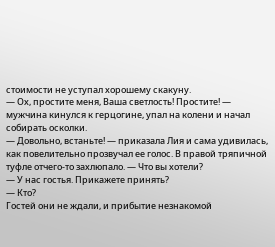стоимости не уступал хорошему скакуну.
— Ох, простите меня, Ваша светлость! Простите! — мужчина кинулся к герцогине, упал на колени и начал собирать осколки.
— Довольно, встаньте! — приказала Лия и сама удивилась, как повелительно прозвучал ее голос. В правой тряпичной туфле отчего-то захлюпало. — Что вы хотели?
— У нас гостья. Прикажете принять?
— Кто?
Гостей они не ждали, и прибытие незнакомой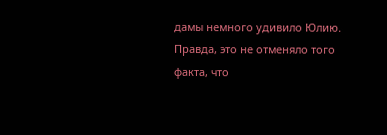дамы немного удивило Юлию. Правда, это не отменяло того факта, что